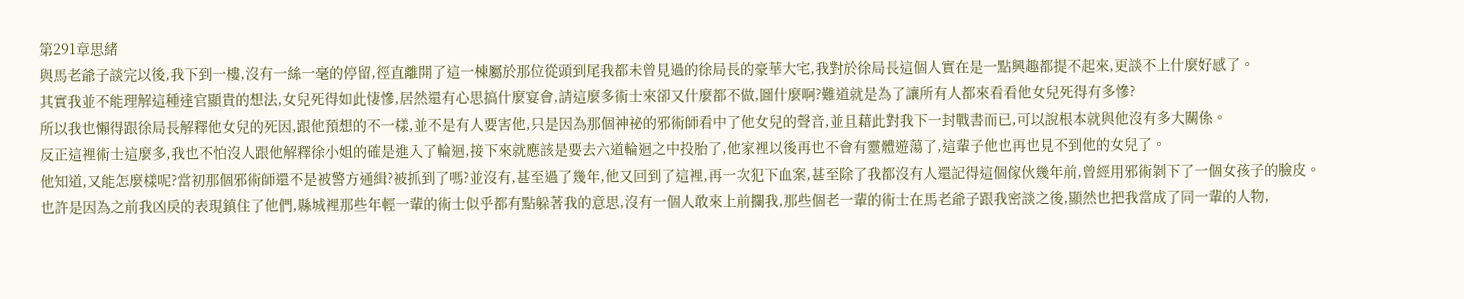第291章思緒
與馬老爺子談完以後,我下到一樓,沒有一絲一毫的停留,徑直離開了這一棟屬於那位從頭到尾我都未曾見過的徐局長的豪華大宅,我對於徐局長這個人實在是一點興趣都提不起來,更談不上什麼好感了。
其實我並不能理解這種達官顯貴的想法,女兒死得如此悽慘,居然還有心思搞什麼宴會,請這麼多術士來卻又什麼都不做,圖什麼啊?難道就是為了讓所有人都來看看他女兒死得有多慘?
所以我也懶得跟徐局長解釋他女兒的死因,跟他預想的不一樣,並不是有人要害他,只是因為那個神祕的邪術師看中了他女兒的聲音,並且藉此對我下一封戰書而已,可以說根本就與他沒有多大關係。
反正這裡術士這麼多,我也不怕沒人跟他解釋徐小姐的確是進入了輪迴,接下來就應該是要去六道輪迴之中投胎了,他家裡以後再也不會有靈體遊蕩了,這輩子他也再也見不到他的女兒了。
他知道,又能怎麼樣呢?當初那個邪術師還不是被警方通緝?被抓到了嗎?並沒有,甚至過了幾年,他又回到了這裡,再一次犯下血案,甚至除了我都沒有人還記得這個傢伙幾年前,曾經用邪術剝下了一個女孩子的臉皮。
也許是因為之前我凶戾的表現鎮住了他們,縣城裡那些年輕一輩的術士似乎都有點躲著我的意思,沒有一個人敢來上前攔我,那些個老一輩的術士在馬老爺子跟我密談之後,顯然也把我當成了同一輩的人物,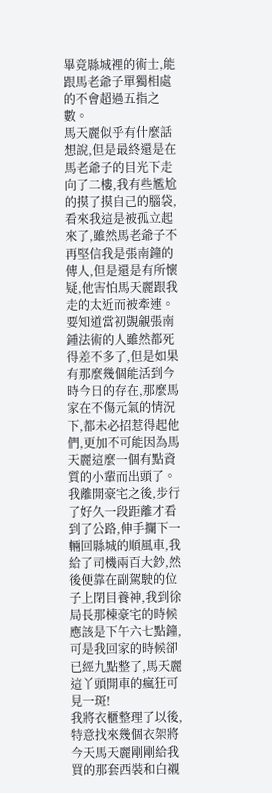畢竟縣城裡的術士,能跟馬老爺子單獨相處的不會超過五指之數。
馬天麗似乎有什麼話想說,但是最終還是在馬老爺子的目光下走向了二樓,我有些尷尬的摸了摸自己的腦袋,看來我這是被孤立起來了,雖然馬老爺子不再堅信我是張南鐘的傳人,但是還是有所懷疑,他害怕馬天麗跟我走的太近而被牽連。
要知道當初覬覦張南鍾法術的人雖然都死得差不多了,但是如果有那麼幾個能活到今時今日的存在,那麼馬家在不傷元氣的情況下,都未必招惹得起他們,更加不可能因為馬天麗這麼一個有點資質的小輩而出頭了。
我離開豪宅之後,步行了好久一段距離才看到了公路,伸手攔下一輛回縣城的順風車,我給了司機兩百大鈔,然後便靠在副駕駛的位子上閉目養神,我到徐局長那棟豪宅的時候應該是下午六七點鐘,可是我回家的時候卻已經九點整了,馬天麗這丫頭開車的瘋狂可見一斑!
我將衣櫃整理了以後,特意找來幾個衣架將今天馬天麗剛剛給我買的那套西裝和白襯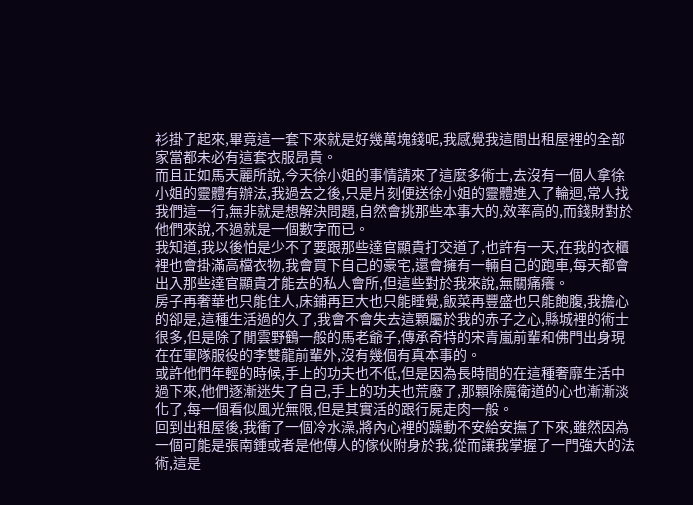衫掛了起來,畢竟這一套下來就是好幾萬塊錢呢,我感覺我這間出租屋裡的全部家當都未必有這套衣服昂貴。
而且正如馬天麗所說,今天徐小姐的事情請來了這麼多術士,去沒有一個人拿徐小姐的靈體有辦法,我過去之後,只是片刻便送徐小姐的靈體進入了輪迴,常人找我們這一行,無非就是想解決問題,自然會挑那些本事大的,效率高的,而錢財對於他們來說,不過就是一個數字而已。
我知道,我以後怕是少不了要跟那些達官顯貴打交道了,也許有一天,在我的衣櫃裡也會掛滿高檔衣物,我會買下自己的豪宅,還會擁有一輛自己的跑車,每天都會出入那些達官顯貴才能去的私人會所,但這些對於我來說,無關痛癢。
房子再奢華也只能住人,床鋪再巨大也只能睡覺,飯菜再豐盛也只能飽腹,我擔心的卻是,這種生活過的久了,我會不會失去這顆屬於我的赤子之心,縣城裡的術士很多,但是除了閒雲野鶴一般的馬老爺子,傳承奇特的宋青嵐前輩和佛門出身現在在軍隊服役的李雙龍前輩外,沒有幾個有真本事的。
或許他們年輕的時候,手上的功夫也不低,但是因為長時間的在這種奢靡生活中過下來,他們逐漸迷失了自己,手上的功夫也荒廢了,那顆除魔衛道的心也漸漸淡化了,每一個看似風光無限,但是其實活的跟行屍走肉一般。
回到出租屋後,我衝了一個冷水澡,將內心裡的躁動不安給安撫了下來,雖然因為一個可能是張南鍾或者是他傳人的傢伙附身於我,從而讓我掌握了一門強大的法術,這是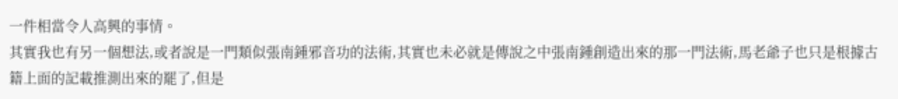一件相當令人高興的事情。
其實我也有另一個想法,或者說是一門類似張南鍾邪音功的法術,其實也未必就是傳說之中張南鍾創造出來的那一門法術,馬老爺子也只是根據古籍上面的記載推測出來的罷了,但是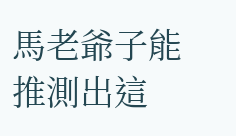馬老爺子能推測出這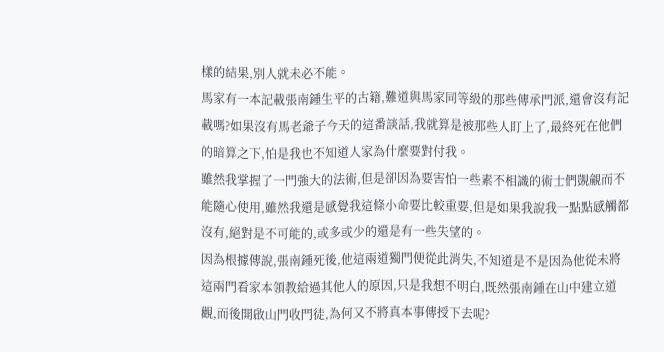樣的結果,別人就未必不能。
馬家有一本記載張南鍾生平的古籍,難道與馬家同等級的那些傳承門派,還會沒有記載嗎?如果沒有馬老爺子今天的這番談話,我就算是被那些人盯上了,最終死在他們的暗算之下,怕是我也不知道人家為什麼要對付我。
雖然我掌握了一門強大的法術,但是卻因為要害怕一些素不相識的術士們覬覦而不能隨心使用,雖然我還是感覺我這條小命要比較重要,但是如果我說我一點點感觸都沒有,絕對是不可能的,或多或少的還是有一些失望的。
因為根據傳說,張南鍾死後,他這兩道獨門便從此消失,不知道是不是因為他從未將這兩門看家本領教給過其他人的原因,只是我想不明白,既然張南鍾在山中建立道觀,而後開啟山門收門徒,為何又不將真本事傳授下去呢?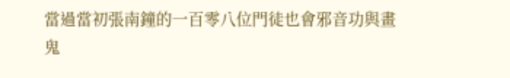當過當初張南鐘的一百零八位門徒也會邪音功與畫鬼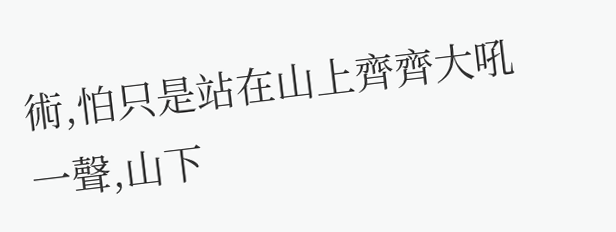術,怕只是站在山上齊齊大吼一聲,山下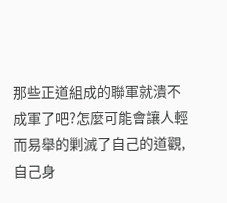那些正道組成的聯軍就潰不成軍了吧?怎麼可能會讓人輕而易舉的剿滅了自己的道觀,自己身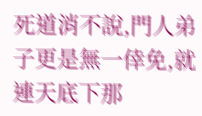死道消不說,門人弟子更是無一倖免,就連天底下那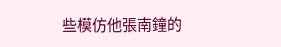些模仿他張南鐘的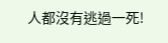人都沒有逃過一死!